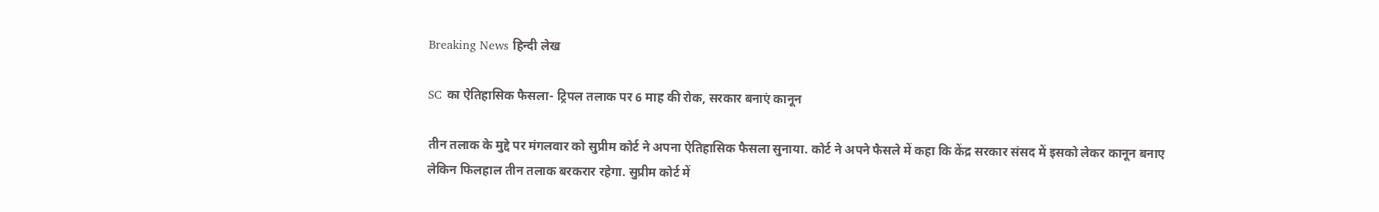Breaking News हिन्दी लेख

SC का ऐतिहासिक फैसला- ट्रिपल तलाक पर 6 माह की रोक, सरकार बनाएं कानून

तीन तलाक के मुद्दे पर मंगलवार को सुप्रीम कोर्ट ने अपना ऐतिहासिक फैसला सुनाया. कोर्ट ने अपने फैसले में कहा कि केंद्र सरकार संसद में इसको लेकर कानून बनाए लेकिन फिलहाल तीन तलाक बरकरार रहेगा. सुप्रीम कोर्ट में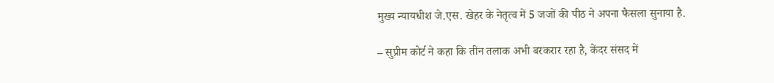मुख्य न्यायधीश जे.एस. खेहर के नेतृत्व में 5 जजों की पीठ ने अपना फैसला सुनाया है.

– सुप्रीम कोर्ट ने कहा कि तीन तलाक अभी बरकरार रहा है, केंदर संसद में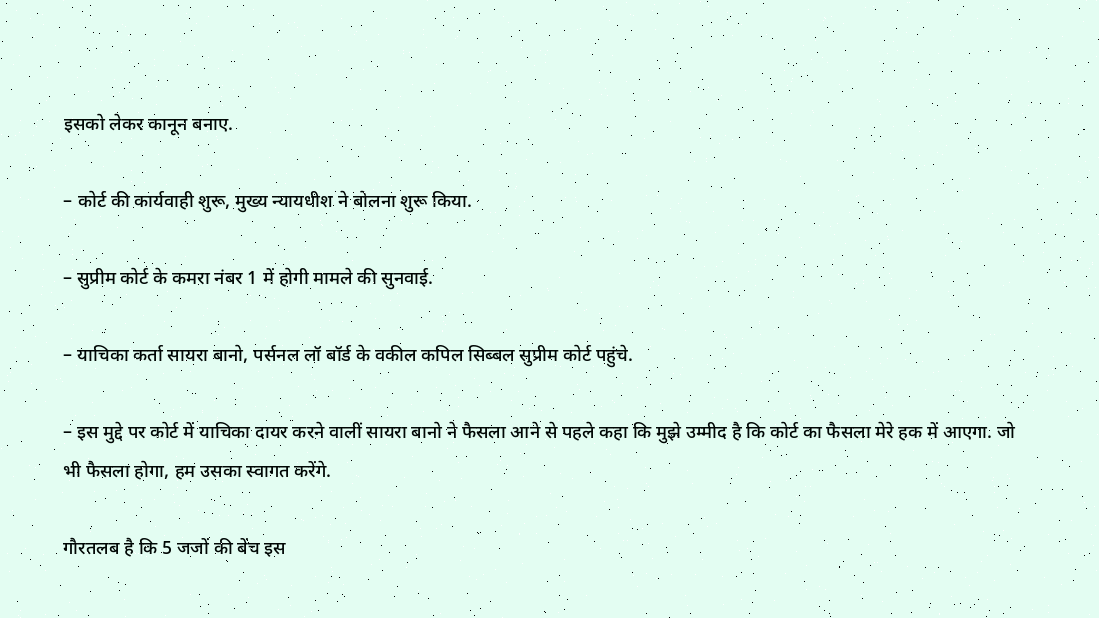इसको लेकर कानून बनाए.

– कोर्ट की कार्यवाही शुरू, मुख्य न्यायधीश ने बोलना शुरू किया.

– सुप्रीम कोर्ट के कमरा नंबर 1 में होगी मामले की सुनवाई.

– याचिका कर्ता सायरा बानो, पर्सनल लॉ बॉर्ड के वकील कपिल सिब्बल सुप्रीम कोर्ट पहुंचे.

– इस मुद्दे पर कोर्ट में याचिका दायर करने वालीं सायरा बानो ने फैसला आने से पहले कहा कि मुझे उम्मीद है कि कोर्ट का फैसला मेरे हक में आएगा. जो भी फैसला होगा, हम उसका स्वागत करेंगे.

गौरतलब है कि 5 जजों की बेंच इस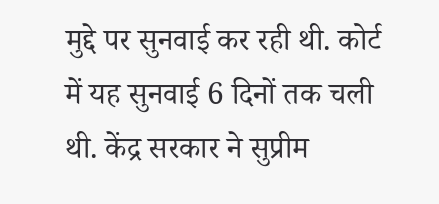मुद्दे पर सुनवाई कर रही थी. कोर्ट में यह सुनवाई 6 दिनों तक चली थी. केंद्र सरकार ने सुप्रीम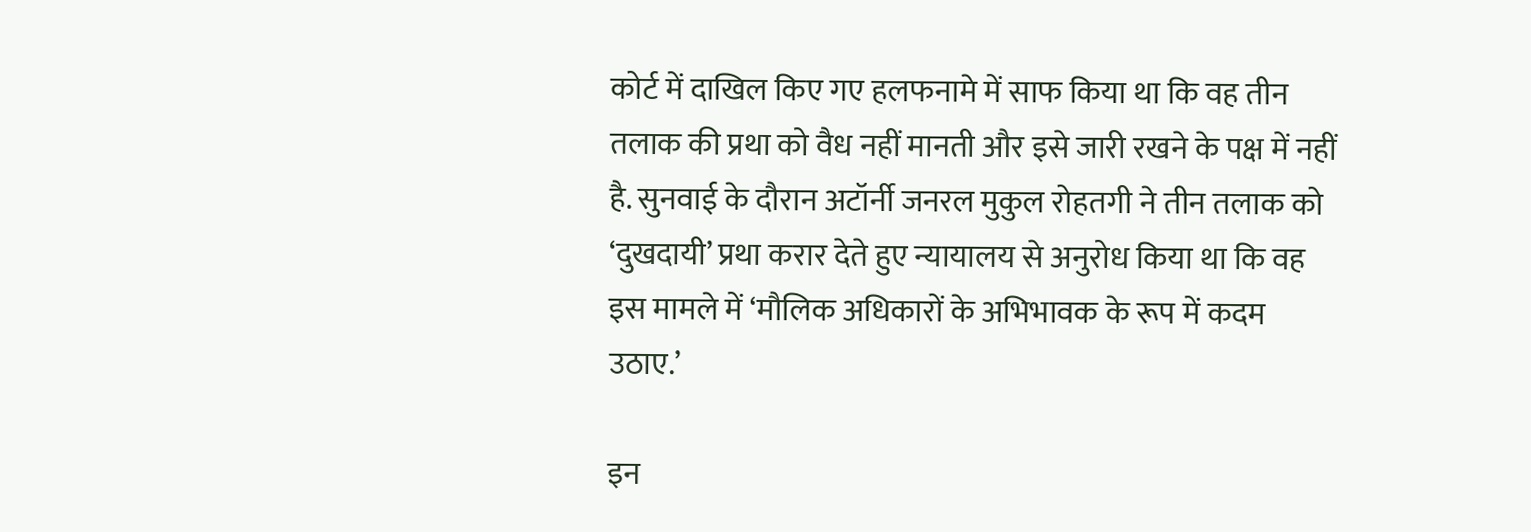कोर्ट में दाखिल किए गए हलफनामे में साफ किया था कि वह तीन तलाक की प्रथा को वैध नहीं मानती और इसे जारी रखने के पक्ष में नहीं है. सुनवाई के दौरान अटॉर्नी जनरल मुकुल रोहतगी ने तीन तलाक को ‘दुखदायी’ प्रथा करार देते हुए न्यायालय से अनुरोध किया था कि वह इस मामले में ‘मौलिक अधिकारों के अभिभावक के रूप में कदम उठाए.’

इन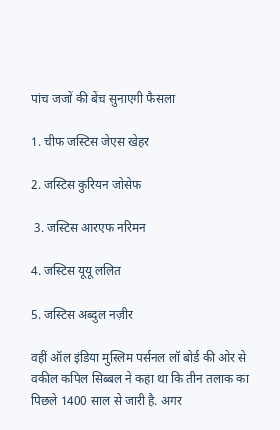पांच जजों की बेंच सुनाएगी फैसला

1. चीफ जस्टिस जेएस खेहर

2. जस्टिस कुरियन जोसेफ

 3. जस्टिस आरएफ नरिमन

4. जस्टिस यूयू ललित

5. जस्टिस अब्दुल नज़ीर

वहीं ऑल इंडिया मुस्लिम पर्सनल लॉ बोर्ड की ओर से वकील कपिल सिब्बल ने कहा था कि तीन तलाक का पिछले 1400 साल से जारी है. अगर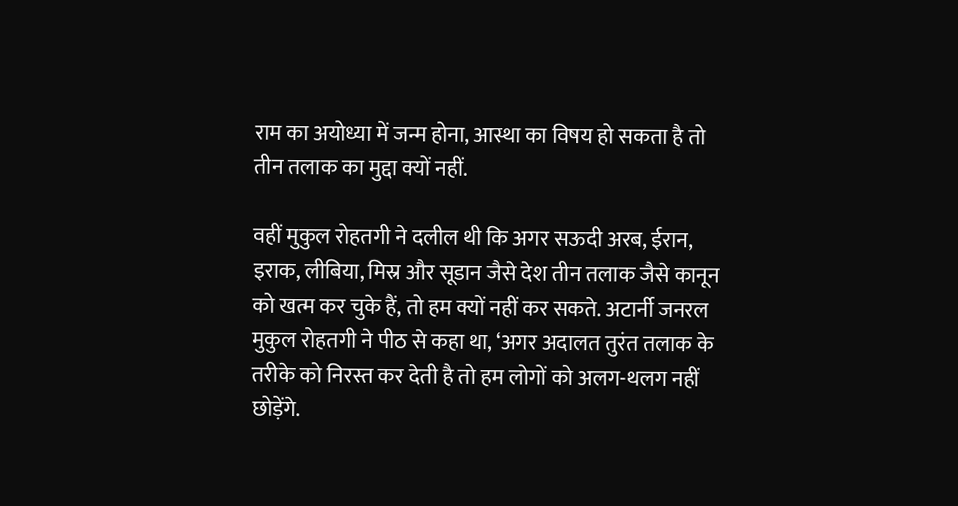राम का अयोध्या में जन्म होना, आस्था का विषय हो सकता है तो तीन तलाक का मुद्दा क्यों नहीं.

वहीं मुकुल रोहतगी ने दलील थी कि अगर सऊदी अरब, ईरान, इराक, लीबिया, मिस्र और सूडान जैसे देश तीन तलाक जैसे कानून को खत्म कर चुके हैं, तो हम क्यों नहीं कर सकते. अटार्नी जनरल मुकुल रोहतगी ने पीठ से कहा था, ‘अगर अदालत तुरंत तलाक के तरीके को निरस्त कर देती है तो हम लोगों को अलग-थलग नहीं छोड़ेंगे.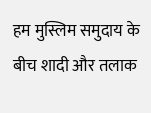हम मुस्लिम समुदाय के बीच शादी और तलाक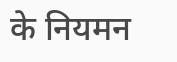के नियमन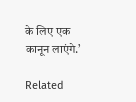के लिए एक कानून लाएंगे.’

Related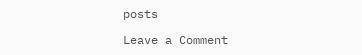posts

Leave a Comment